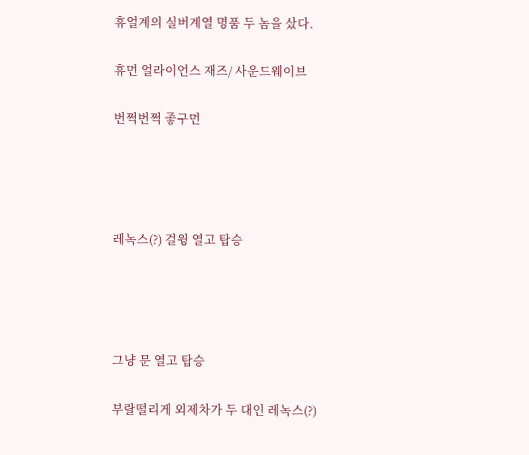휴얼계의 실버계열 명품 두 놈을 샀다.

휴먼 얼라이언스 재즈/ 사운드웨이브

번쩍번쩍 좋구먼




레녹스(?) 걸윙 열고 탑승




그냥 문 열고 탑승

부랄떨리게 외제차가 두 대인 레녹스(?)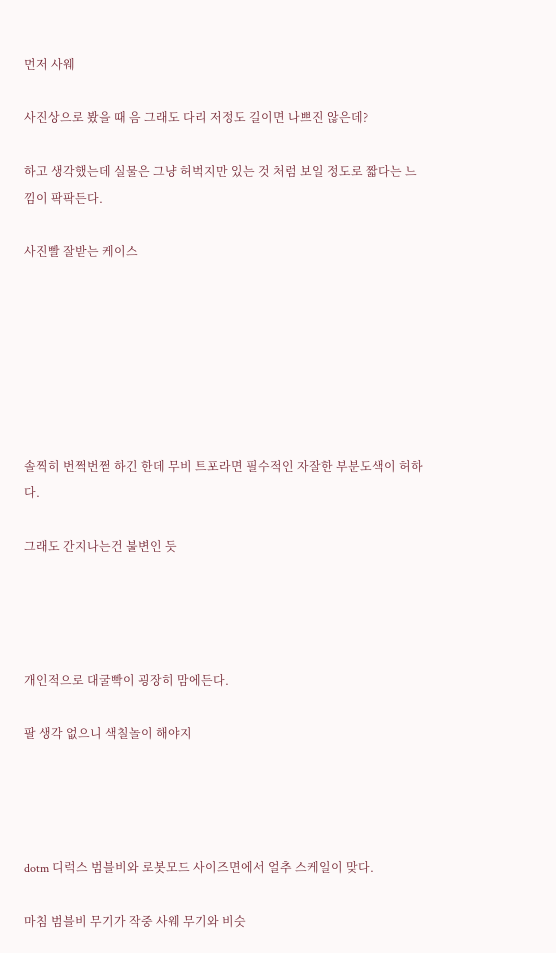먼저 사웨

사진상으로 봤을 때 음 그래도 다리 저정도 길이면 나쁘진 않은데?

하고 생각했는데 실물은 그냥 허벅지만 있는 것 처럼 보일 정도로 짧다는 느낌이 팍팍든다.

사진빨 잘받는 케이스







솔찍히 번쩍번쩓 하긴 한데 무비 트포라면 필수적인 자잘한 부분도색이 허하다.

그래도 간지나는건 불변인 듯




개인적으로 대굴빡이 굉장히 맘에든다.

팔 생각 없으니 색칠놀이 해야지




dotm 디럭스 범블비와 로봇모드 사이즈면에서 얼추 스케일이 맞다.

마침 범블비 무기가 작중 사웨 무기와 비슷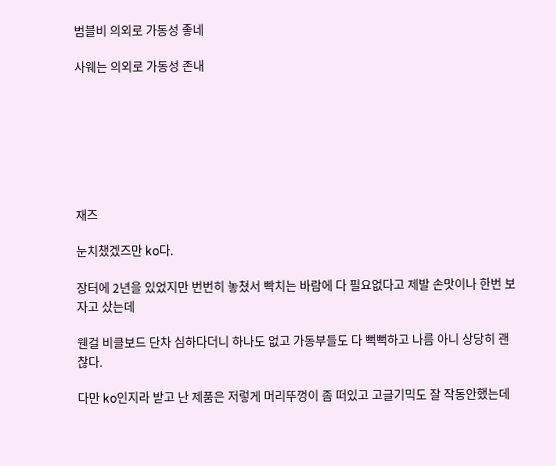범블비 의외로 가동성 좋네

사웨는 의외로 가동성 존내







재즈

눈치챘겠즈만 ko다.

장터에 2년을 있었지만 번번히 놓쳤서 빡치는 바람에 다 필요없다고 제발 손맛이나 한번 보자고 샀는데

웬걸 비클보드 단차 심하다더니 하나도 없고 가동부들도 다 뻑뻑하고 나름 아니 상당히 괜찮다.

다만 ko인지라 받고 난 제품은 저렇게 머리뚜껑이 좀 떠있고 고글기믹도 잘 작동안했는데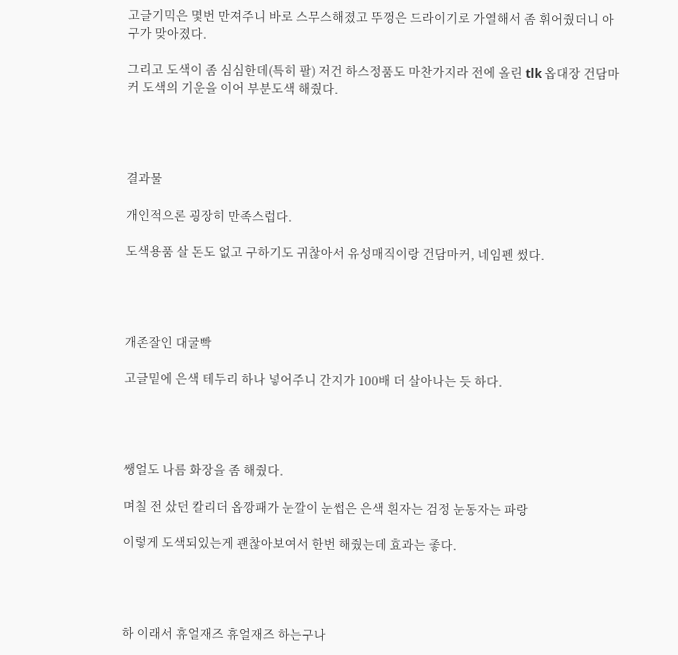고글기믹은 몇번 만져주니 바로 스무스해졌고 뚜껑은 드라이기로 가열해서 좀 휘어줬더니 아구가 맞아졌다.

그리고 도색이 좀 심심한데(특히 팔) 저건 하스정품도 마찬가지라 전에 올린 tlk 옵대장 건담마커 도색의 기운을 이어 부분도색 해줬다.




결과물

개인적으론 굉장히 만족스럽다.

도색용품 살 돈도 없고 구하기도 귀찮아서 유성매직이랑 건담마커, 네임펜 썼다.




개존잘인 대굴빡

고글밑에 은색 테두리 하나 넣어주니 간지가 100배 더 살아나는 듯 하다.




쌩얼도 나름 화장을 좀 해줬다.

며칠 전 샀던 칼리더 옵깡패가 눈깔이 눈썹은 은색 흰자는 검정 눈동자는 파랑

이렇게 도색되있는게 괜찮아보여서 한번 해줬는데 효과는 좋다.




하 이래서 휴얼재즈 휴얼재즈 하는구나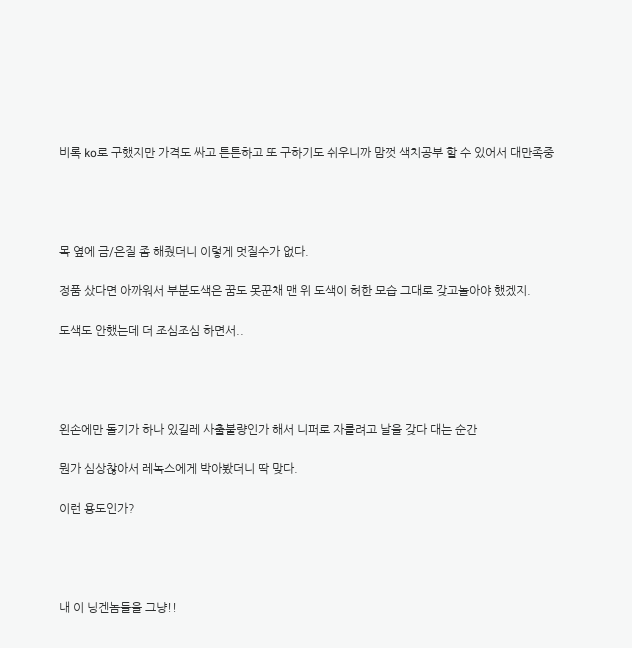비록 ko로 구했지만 가격도 싸고 튼튼하고 또 구하기도 쉬우니까 맘껏 색치공부 할 수 있어서 대만족중




목 옆에 금/은질 좀 해줬더니 이렇게 멋질수가 없다.

정품 샀다면 아까워서 부분도색은 꿈도 못꾼채 맨 위 도색이 허한 모습 그대로 갖고놀아야 했겠지.

도색도 안했는데 더 조심조심 하면서..




왼손에만 돌기가 하나 있길레 사출불량인가 해서 니퍼로 자를려고 날을 갖다 대는 순간

뭔가 심상찮아서 레녹스에게 박아봤더니 딱 맞다.

이런 용도인가?




내 이 닝겐놈들을 그냥!!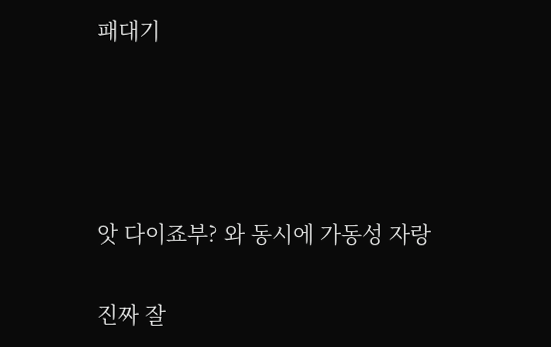패대기




앗 다이죠부? 와 동시에 가동성 자랑

진짜 잘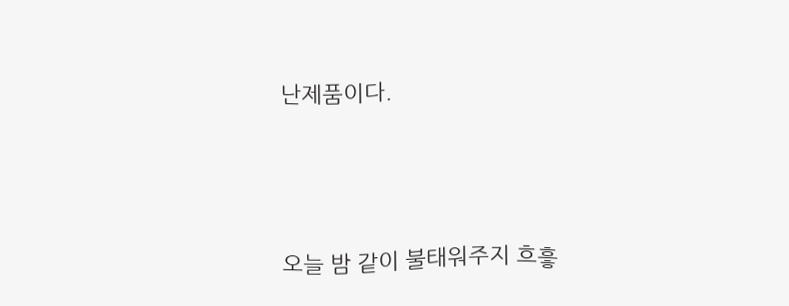난제품이다.




오늘 밤 같이 불태워주지 흐흫